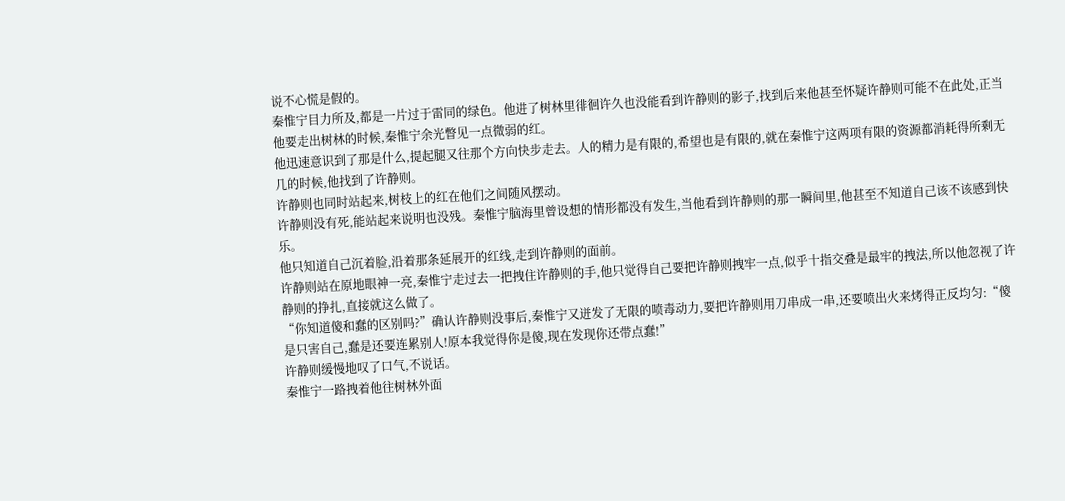说不心慌是假的。
秦惟宁目力所及,都是一片过于雷同的绿色。他进了树林里徘徊许久也没能看到许静则的影子,找到后来他甚至怀疑许静则可能不在此处,正当他要走出树林的时候,秦惟宁余光瞥见一点微弱的红。
他迅速意识到了那是什么,提起腿又往那个方向快步走去。人的精力是有限的,希望也是有限的,就在秦惟宁这两项有限的资源都消耗得所剩无几的时候,他找到了许静则。
许静则也同时站起来,树枝上的红在他们之间随风摆动。
许静则没有死,能站起来说明也没残。秦惟宁脑海里曾设想的情形都没有发生,当他看到许静则的那一瞬间里,他甚至不知道自己该不该感到快乐。
他只知道自己沉着脸,沿着那条延展开的红线,走到许静则的面前。
许静则站在原地眼神一亮,秦惟宁走过去一把拽住许静则的手,他只觉得自己要把许静则拽牢一点,似乎十指交叠是最牢的拽法,所以他忽视了许静则的挣扎,直接就这么做了。
“你知道傻和蠢的区别吗?”确认许静则没事后,秦惟宁又迸发了无限的喷毒动力,要把许静则用刀串成一串,还要喷出火来烤得正反均匀:“傻是只害自己,蠢是还要连累别人!原本我觉得你是傻,现在发现你还带点蠢!”
许静则缓慢地叹了口气,不说话。
秦惟宁一路拽着他往树林外面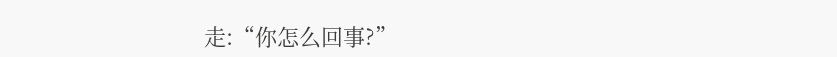走:“你怎么回事?”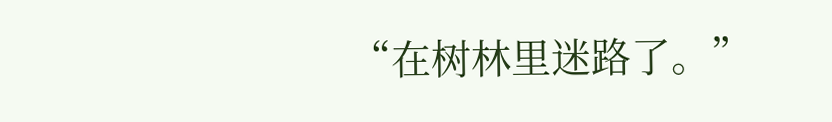“在树林里迷路了。”